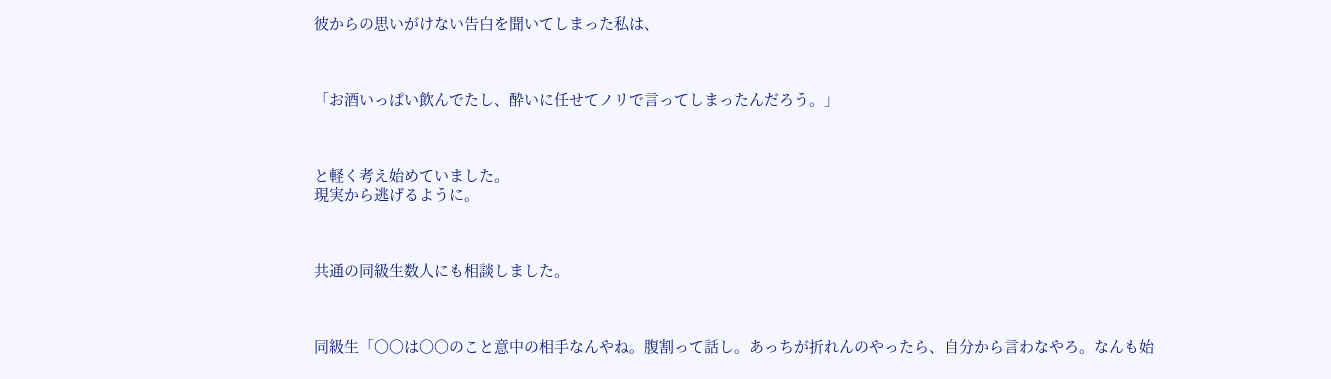彼からの思いがけない告白を聞いてしまった私は、



「お酒いっぱい飲んでたし、酔いに任せてノリで言ってしまったんだろう。」



と軽く考え始めていました。
現実から逃げるように。



共通の同級生数人にも相談しました。



同級生「〇〇は〇〇のこと意中の相手なんやね。腹割って話し。あっちが折れんのやったら、自分から言わなやろ。なんも始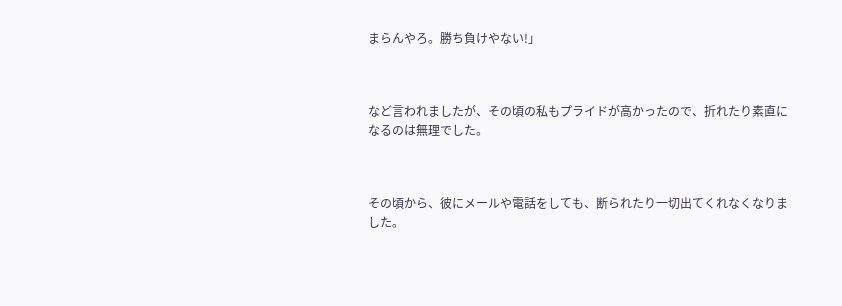まらんやろ。勝ち負けやない!」



など言われましたが、その頃の私もプライドが高かったので、折れたり素直になるのは無理でした。



その頃から、彼にメールや電話をしても、断られたり一切出てくれなくなりました。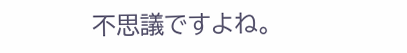不思議ですよね。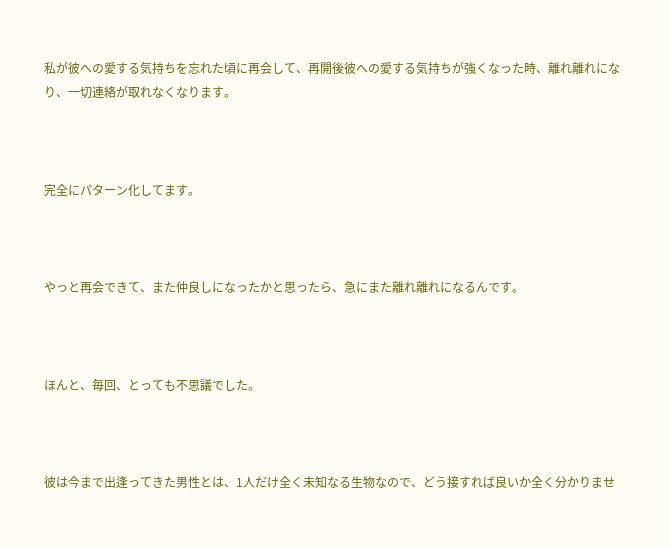私が彼への愛する気持ちを忘れた頃に再会して、再開後彼への愛する気持ちが強くなった時、離れ離れになり、一切連絡が取れなくなります。



完全にパターン化してます。



やっと再会できて、また仲良しになったかと思ったら、急にまた離れ離れになるんです。



ほんと、毎回、とっても不思議でした。



彼は今まで出逢ってきた男性とは、1人だけ全く未知なる生物なので、どう接すれば良いか全く分かりませ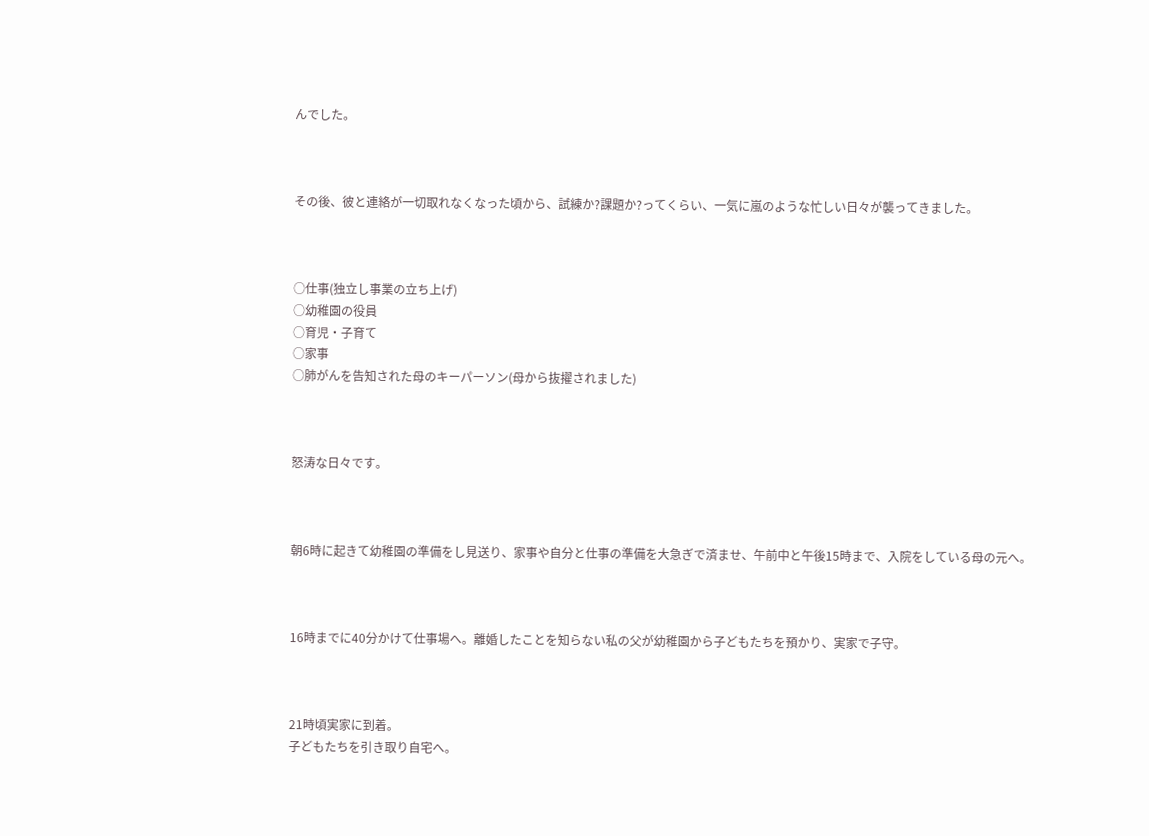んでした。



その後、彼と連絡が一切取れなくなった頃から、試練か?課題か?ってくらい、一気に嵐のような忙しい日々が襲ってきました。



○仕事(独立し事業の立ち上げ)
○幼稚園の役員
○育児・子育て
○家事
○肺がんを告知された母のキーパーソン(母から抜擢されました)



怒涛な日々です。



朝6時に起きて幼稚園の準備をし見送り、家事や自分と仕事の準備を大急ぎで済ませ、午前中と午後15時まで、入院をしている母の元へ。



16時までに40分かけて仕事場へ。離婚したことを知らない私の父が幼稚園から子どもたちを預かり、実家で子守。



21時頃実家に到着。
子どもたちを引き取り自宅へ。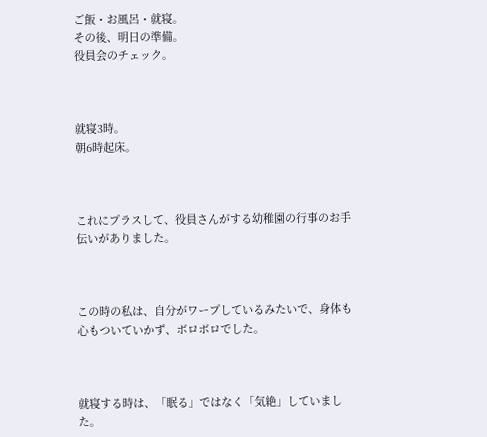ご飯・お風呂・就寝。
その後、明日の準備。
役員会のチェック。



就寝3時。
朝6時起床。



これにプラスして、役員さんがする幼稚園の行事のお手伝いがありました。



この時の私は、自分がワープしているみたいで、身体も心もついていかず、ボロボロでした。



就寝する時は、「眠る」ではなく「気絶」していました。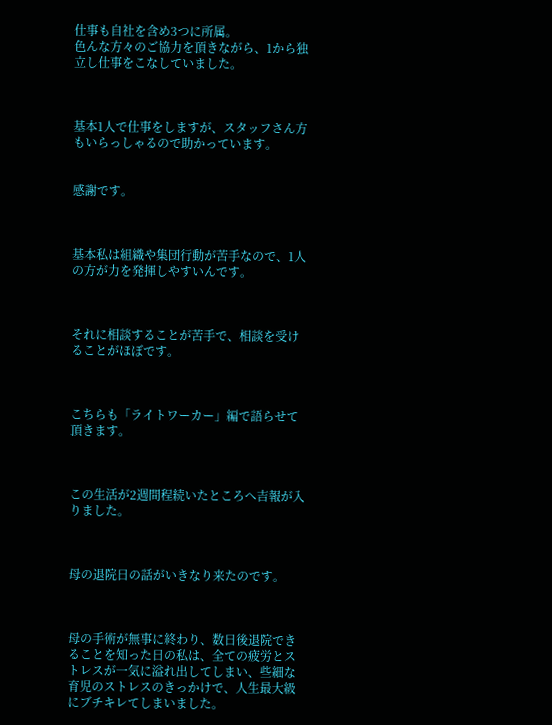仕事も自社を含め3つに所属。
色んな方々のご協力を頂きながら、1から独立し仕事をこなしていました。



基本1人で仕事をしますが、スタッフさん方もいらっしゃるので助かっています。


感謝です。



基本私は組織や集団行動が苦手なので、1人の方が力を発揮しやすいんです。



それに相談することが苦手で、相談を受けることがほぼです。



こちらも「ライトワーカー」編で語らせて頂きます。



この生活が2週間程続いたところへ吉報が入りました。



母の退院日の話がいきなり来たのです。



母の手術が無事に終わり、数日後退院できることを知った日の私は、全ての疲労とストレスが一気に溢れ出してしまい、些細な育児のストレスのきっかけで、人生最大級にブチキレてしまいました。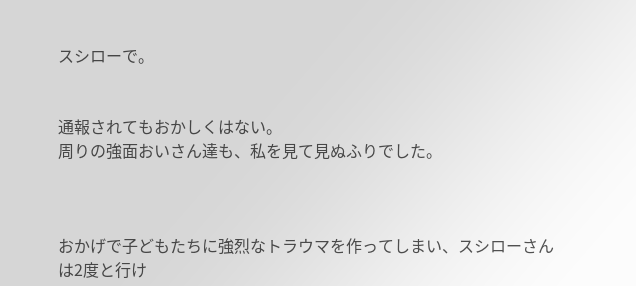スシローで。


通報されてもおかしくはない。
周りの強面おいさん達も、私を見て見ぬふりでした。



おかげで子どもたちに強烈なトラウマを作ってしまい、スシローさんは2度と行け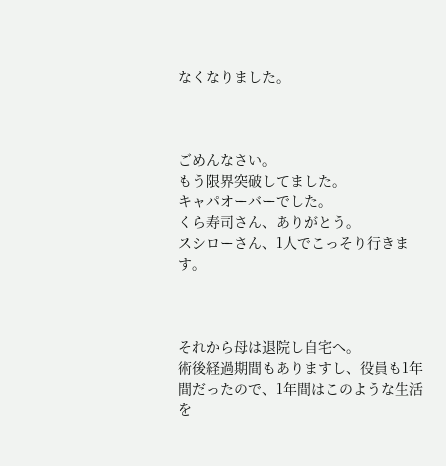なくなりました。



ごめんなさい。
もう限界突破してました。
キャパオーバーでした。
くら寿司さん、ありがとう。
スシローさん、1人でこっそり行きます。



それから母は退院し自宅へ。
術後経過期間もありますし、役員も1年間だったので、1年間はこのような生活を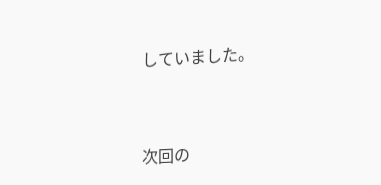していました。



次回の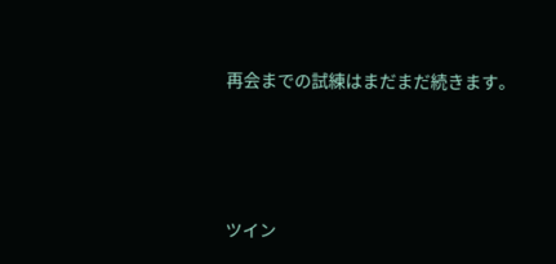再会までの試練はまだまだ続きます。




ツイン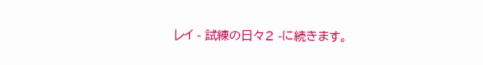レイ - 試練の日々2 -に続きます。